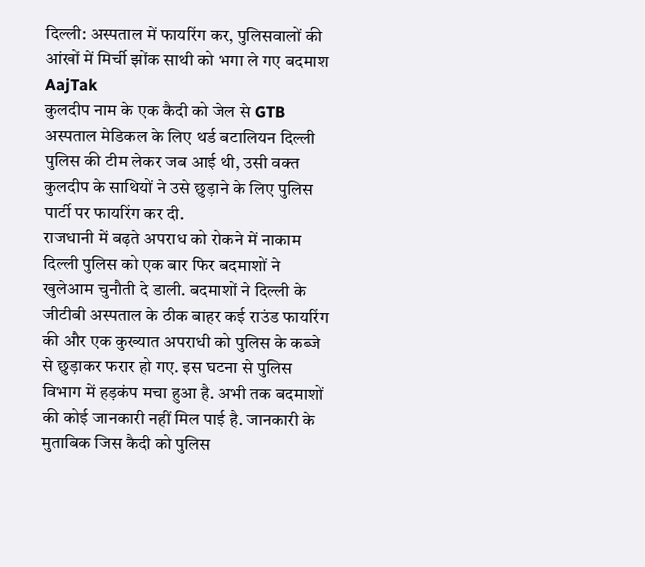दिल्ली: अस्पताल में फायरिंग कर, पुलिसवालों की आंखों में मिर्ची झोंक साथी को भगा ले गए बदमाश
AajTak
कुलदीप नाम के एक कैदी को जेल से GTB अस्पताल मेडिकल के लिए थर्ड बटालियन दिल्ली पुलिस की टीम लेकर जब आई थी, उसी वक्त कुलदीप के साथियों ने उसे छुड़ाने के लिए पुलिस पार्टी पर फायरिंग कर दी.
राजधानी में बढ़ते अपराध को रोकने में नाकाम दिल्ली पुलिस को एक बार फिर बदमाशों ने खुलेआम चुनौती दे डाली. बदमाशों ने दिल्ली के जीटीबी अस्पताल के ठीक बाहर कई राउंड फायरिंग की और एक कुख्यात अपराधी को पुलिस के कब्जे से छुड़ाकर फरार हो गए. इस घटना से पुलिस विभाग में हड़कंप मचा हुआ है. अभी तक बदमाशों की कोई जानकारी नहीं मिल पाई है. जानकारी के मुताबिक जिस कैदी को पुलिस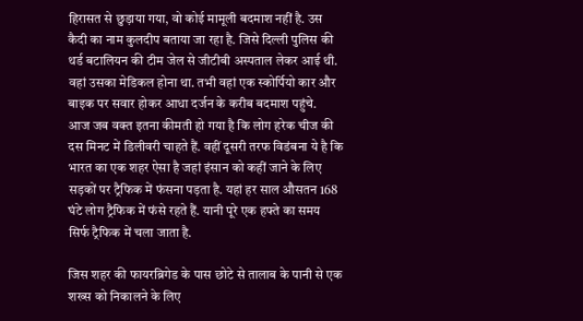हिरासत से छुड़ाया गया, वो कोई मामूली बदमाश नहीं है. उस कैदी का नाम कुलदीप बताया जा रहा है. जिसे दिल्ली पुलिस की थर्ड बटालियन की टीम जेल से जीटीबी अस्पताल लेकर आई थी. वहां उसका मेडिकल होना था. तभी वहां एक स्कोर्पियो कार और बाइक पर सवार होकर आधा दर्जन के करीब बदमाश पहुंचे.
आज जब वक्त इतना कीमती हो गया है कि लोग हरेक चीज की दस मिनट में डिलीवरी चाहते हैं. वहीं दूसरी तरफ विडंबना ये है कि भारत का एक शहर ऐसा है जहां इंसान को कहीं जाने के लिए सड़कों पर ट्रैफिक में फंसना पड़ता है. यहां हर साल औसतन 168 घंटे लोग ट्रैफिक में फंसे रहते हैं. यानी पूरे एक हफ्ते का समय सिर्फ ट्रैफिक में चला जाता है.

जिस शहर की फायरब्रिगेड के पास छोटे से तालाब के पानी से एक शख्स को निकालने के लिए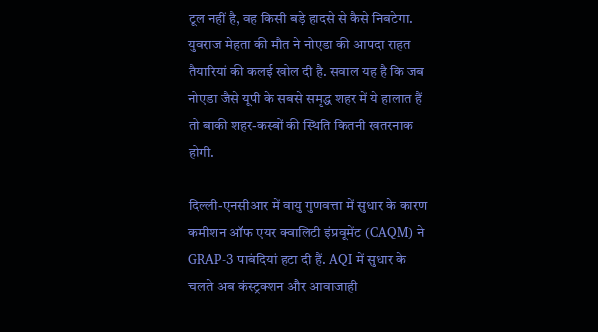टूल नहीं है, वह किसी बड़े हादसे से कैसे निबटेगा. युवराज मेहता की मौत ने नोएडा की आपदा राहत तैयारियां की कलई खोल दी है. सवाल यह है कि जब नोएडा जैसे यूपी के सबसे समृद्ध शहर में ये हालात हैं तो बाकी शहर-कस्बों की स्थिति कितनी खतरनाक होगी.

दिल्ली-एनसीआर में वायु गुणवत्ता में सुधार के कारण कमीशन ऑफ एयर क्वालिटी इंप्रवूमेंट (CAQM) ने GRAP-3 पाबंदियां हटा दी हैं. AQI में सुधार के चलते अब कंस्ट्रक्शन और आवाजाही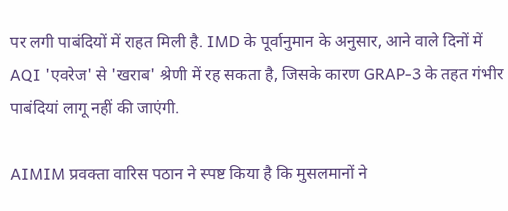पर लगी पाबंदियों में राहत मिली है. IMD के पूर्वानुमान के अनुसार, आने वाले दिनों में AQI 'एवरेज' से 'खराब' श्रेणी में रह सकता है, जिसके कारण GRAP-3 के तहत गंभीर पाबंदियां लागू नहीं की जाएंगी.

AIMIM प्रवक्ता वारिस पठान ने स्पष्ट किया है कि मुसलमानों ने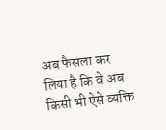अब फैसला कर लिया है कि वे अब किसी भी ऐसे व्यक्ति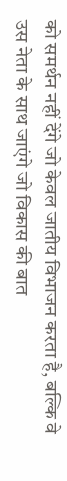को समर्थन नहीं देंगे जो केवल जातीय विभाजन करता है, बल्कि वे उस नेता के साथ जाएंगे जो विकास की बात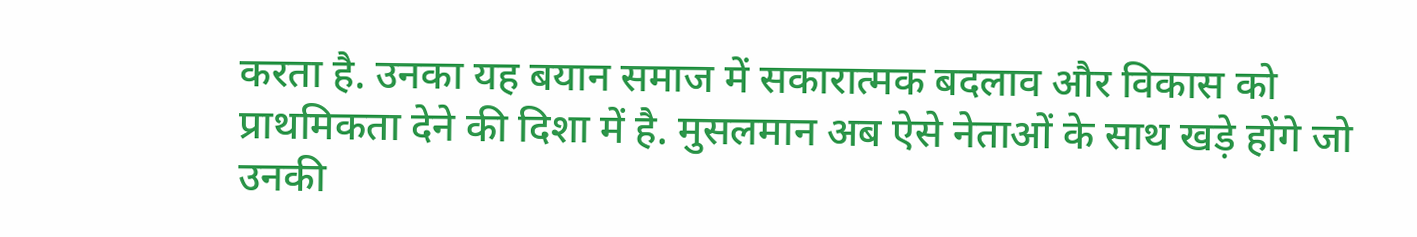करता है. उनका यह बयान समाज में सकारात्मक बदलाव और विकास को प्राथमिकता देने की दिशा में है. मुसलमान अब ऐसे नेताओं के साथ खड़े होंगे जो उनकी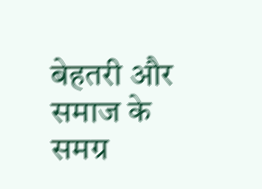बेहतरी और समाज के समग्र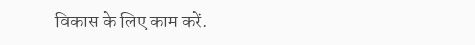विकास के लिए काम करें.